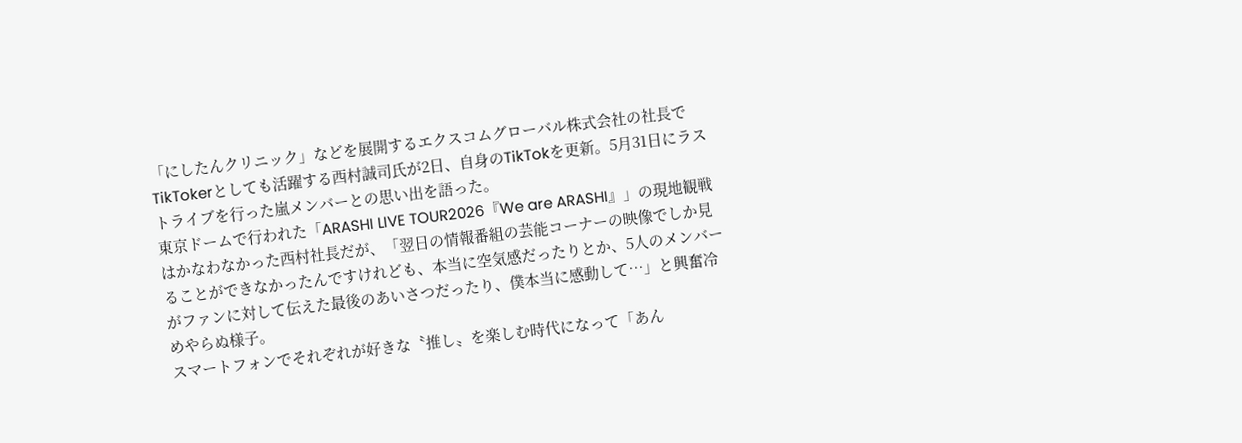「にしたんクリニック」などを展開するエクスコムグローバル株式会社の社長でTikTokerとしても活躍する西村誠司氏が2日、自身のTikTokを更新。5月31日にラストライブを行った嵐メンバーとの思い出を語った。
東京ドームで行われた「ARASHI LIVE TOUR2026『We are ARASHI』」の現地観戦はかなわなかった西村社長だが、「翌日の情報番組の芸能コーナーの映像でしか見ることができなかったんですけれども、本当に空気感だったりとか、5人のメンバーがファンに対して伝えた最後のあいさつだったり、僕本当に感動して…」と興奮冷めやらぬ様子。
スマートフォンでそれぞれが好きな〝推し〟を楽しむ時代になって「あん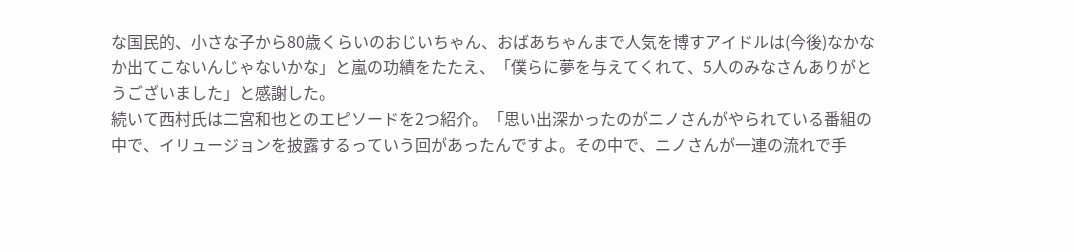な国民的、小さな子から80歳くらいのおじいちゃん、おばあちゃんまで人気を博すアイドルは(今後)なかなか出てこないんじゃないかな」と嵐の功績をたたえ、「僕らに夢を与えてくれて、5人のみなさんありがとうございました」と感謝した。
続いて西村氏は二宮和也とのエピソードを2つ紹介。「思い出深かったのがニノさんがやられている番組の中で、イリュージョンを披露するっていう回があったんですよ。その中で、ニノさんが一連の流れで手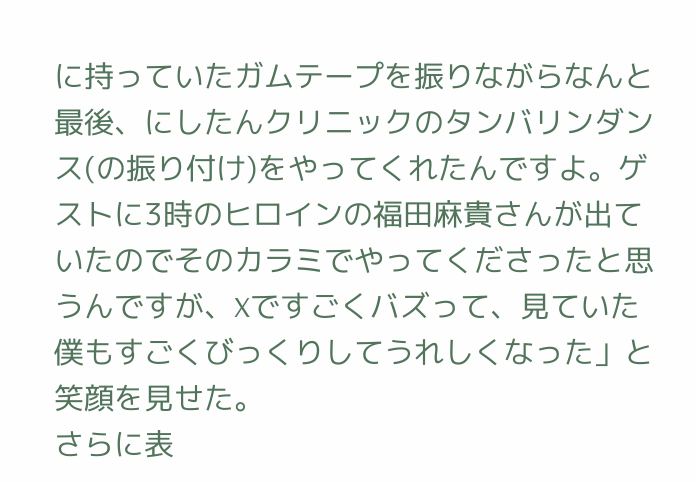に持っていたガムテープを振りながらなんと最後、にしたんクリニックのタンバリンダンス(の振り付け)をやってくれたんですよ。ゲストに3時のヒロインの福田麻貴さんが出ていたのでそのカラミでやってくださったと思うんですが、Xですごくバズって、見ていた僕もすごくびっくりしてうれしくなった」と笑顔を見せた。
さらに表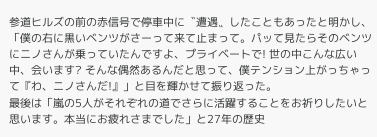参道ヒルズの前の赤信号で停車中に〝遭遇〟したこともあったと明かし、「僕の右に黒いベンツがさーって来て止まって。パッて見たらそのベンツにニノさんが乗っていたんですよ、プライベートで! 世の中こんな広い中、会います? そんな偶然あるんだと思って、僕テンション上がっちゃって『わ、ニノさんだ!』」と目を輝かせて振り返った。
最後は「嵐の5人がそれぞれの道でさらに活躍することをお祈りしたいと思います。本当にお疲れさまでした」と27年の歴史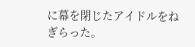に幕を閉じたアイドルをねぎらった。